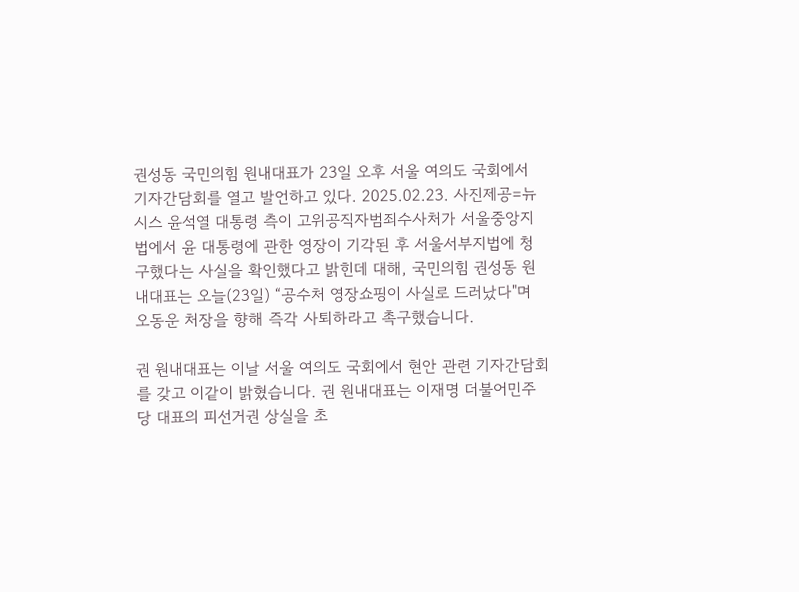권성동 국민의힘 원내대표가 23일 오후 서울 여의도 국회에서 기자간담회를 열고 발언하고 있다. 2025.02.23. 사진제공=뉴시스 윤석열 대통령 측이 고위공직자범죄수사처가 서울중앙지법에서 윤 대통령에 관한 영장이 기각된 후 서울서부지법에 청구했다는 사실을 확인했다고 밝힌데 대해, 국민의힘 권성동 원내대표는 오늘(23일) “공수처 영장쇼핑이 사실로 드러났다"며 오동운 처장을 향해 즉각 사퇴하라고 촉구했습니다.

권 원내대표는 이날 서울 여의도 국회에서 현안 관련 기자간담회를 갖고 이같이 밝혔습니다. 권 원내대표는 이재명 더불어민주당 대표의 피선거권 상실을 초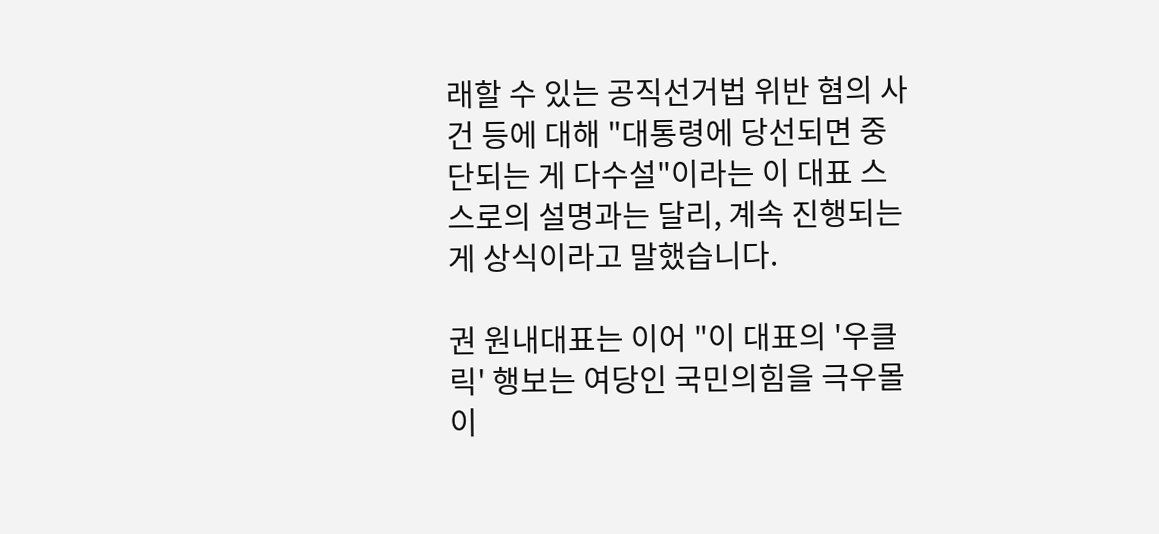래할 수 있는 공직선거법 위반 혐의 사건 등에 대해 "대통령에 당선되면 중단되는 게 다수설"이라는 이 대표 스스로의 설명과는 달리, 계속 진행되는 게 상식이라고 말했습니다.

권 원내대표는 이어 "이 대표의 '우클릭' 행보는 여당인 국민의힘을 극우몰이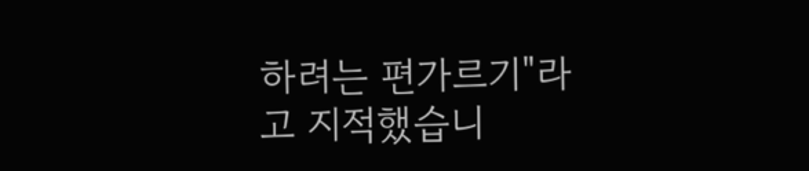하려는 편가르기"라고 지적했습니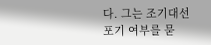다. 그는 조기대선 포기 여부를 묻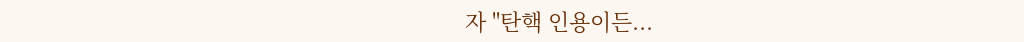자 "탄핵 인용이든...